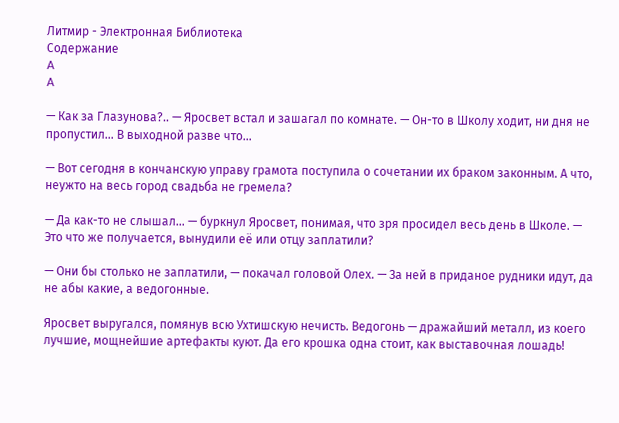Литмир - Электронная Библиотека
Содержание
A
A

— Как за Глазунова?.. — Яросвет встал и зашагал по комнате. — Он-то в Школу ходит, ни дня не пропустил… В выходной разве что…

— Вот сегодня в кончанскую управу грамота поступила о сочетании их браком законным. А что, неужто на весь город свадьба не гремела?

— Да как-то не слышал… — буркнул Яросвет, понимая, что зря просидел весь день в Школе. — Это что же получается, вынудили её или отцу заплатили?

— Они бы столько не заплатили, — покачал головой Олех. — За ней в приданое рудники идут, да не абы какие, а ведогонные.

Яросвет выругался, помянув всю Ухтишскую нечисть. Ведогонь — дражайший металл, из коего лучшие, мощнейшие артефакты куют. Да его крошка одна стоит, как выставочная лошадь!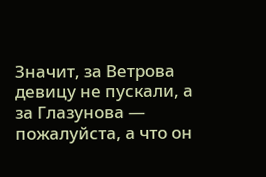Значит, за Ветрова девицу не пускали, а за Глазунова — пожалуйста, а что он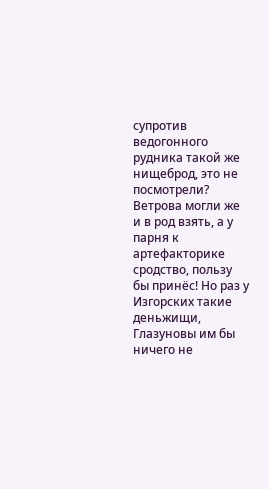супротив ведогонного рудника такой же нищеброд, это не посмотрели? Ветрова могли же и в род взять, а у парня к артефакторике сродство, пользу бы принёс! Но раз у Изгорских такие деньжищи, Глазуновы им бы ничего не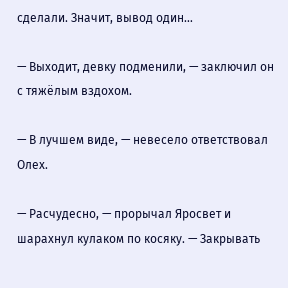сделали. Значит, вывод один…

— Выходит, девку подменили, — заключил он с тяжёлым вздохом.

— В лучшем виде, — невесело ответствовал Олех.

— Расчудесно, — прорычал Яросвет и шарахнул кулаком по косяку. — Закрывать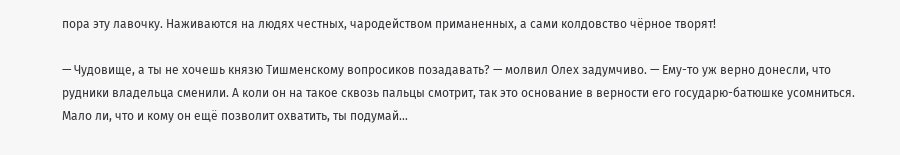пора эту лавочку. Наживаются на людях честных, чародейством приманенных, а сами колдовство чёрное творят!

— Чудовище, а ты не хочешь князю Тишменскому вопросиков позадавать? — молвил Олех задумчиво. — Ему-то уж верно донесли, что рудники владельца сменили. А коли он на такое сквозь пальцы смотрит, так это основание в верности его государю-батюшке усомниться. Мало ли, что и кому он ещё позволит охватить, ты подумай…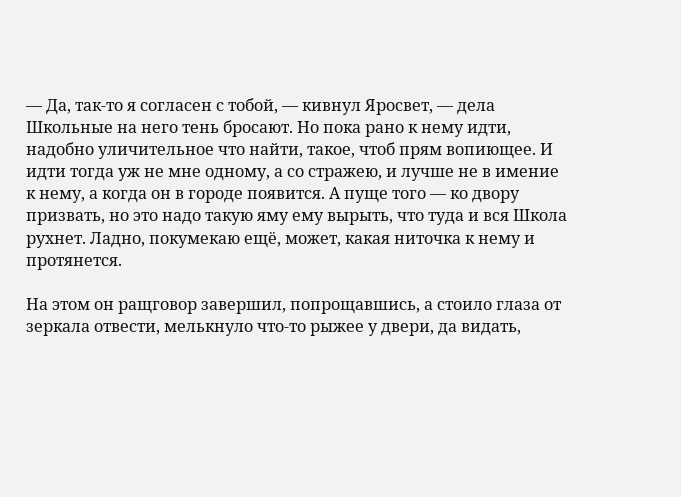— Да, так-то я согласен с тобой, — кивнул Яросвет, — дела Школьные на него тень бросают. Но пока рано к нему идти, надобно уличительное что найти, такое, чтоб прям вопиющее. И идти тогда уж не мне одному, а со стражею, и лучше не в имение к нему, а когда он в городе появится. А пуще того — ко двору призвать, но это надо такую яму ему вырыть, что туда и вся Школа рухнет. Ладно, покумекаю ещё, может, какая ниточка к нему и протянется.

На этом он ращговор завершил, попрощавшись, а стоило глаза от зеркала отвести, мелькнуло что-то рыжее у двери, да видать,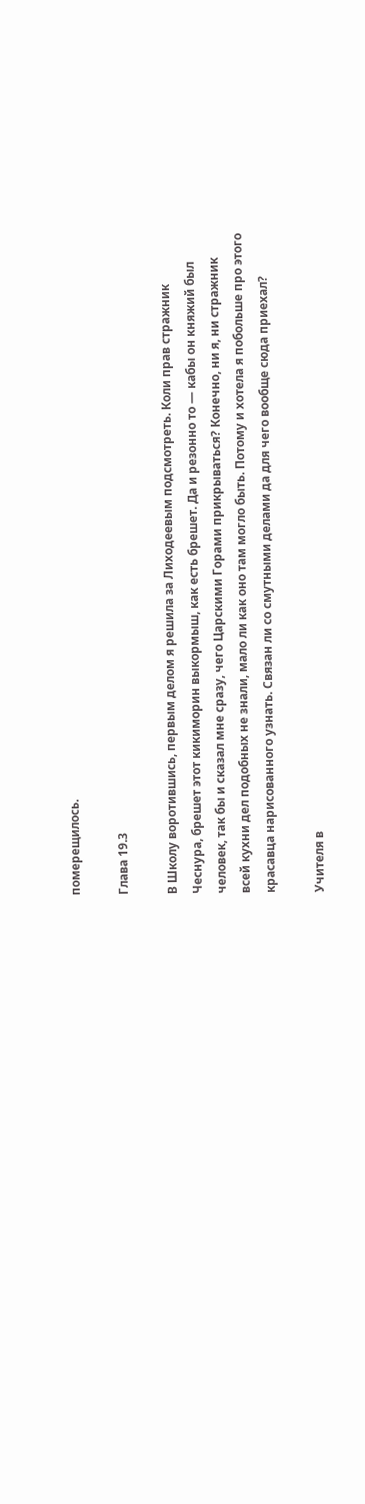померещилось.

Глава 19.3

В Школу воротившись, первым делом я решила за Лиходеевым подсмотреть. Коли прав стражник Чеснура, брешет этот кикиморин выкормыш, как есть брешет. Да и резонно то — кабы он княжий был человек, так бы и сказал мне сразу, чего Царскими Горами прикрываться? Конечно, ни я, ни стражник всей кухни дел подобных не знали, мало ли как оно там могло быть. Потому и хотела я побольше про этого красавца нарисованного узнать. Связан ли со смутными делами да для чего вообще сюда приехал?

Учителя в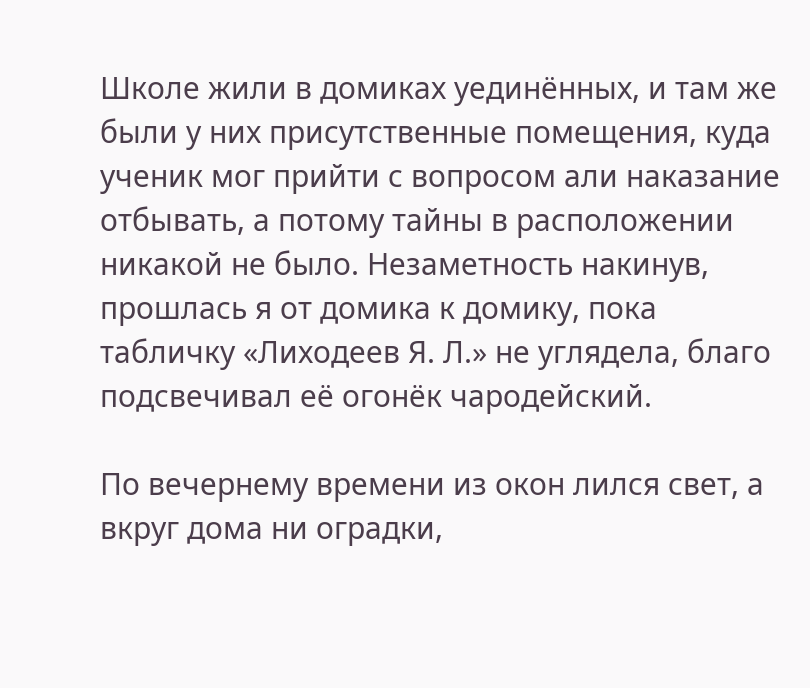Школе жили в домиках уединённых, и там же были у них присутственные помещения, куда ученик мог прийти с вопросом али наказание отбывать, а потому тайны в расположении никакой не было. Незаметность накинув, прошлась я от домика к домику, пока табличку «Лиходеев Я. Л.» не углядела, благо подсвечивал её огонёк чародейский.

По вечернему времени из окон лился свет, а вкруг дома ни оградки,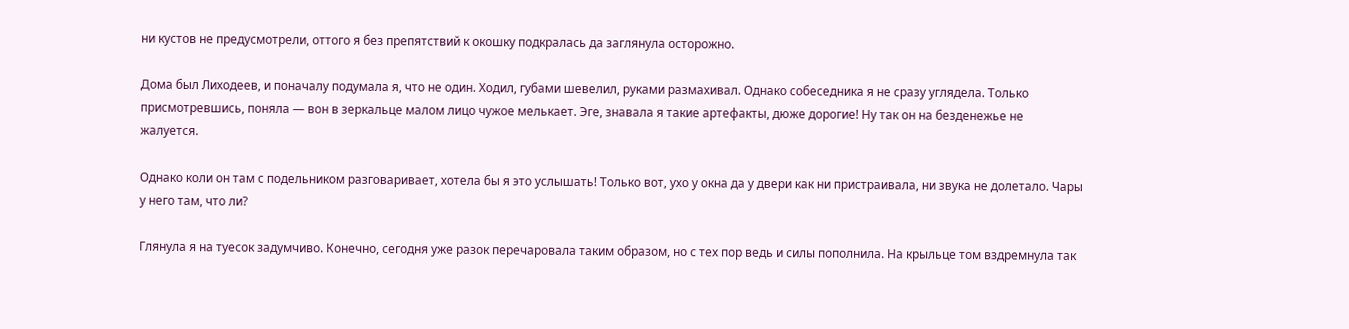ни кустов не предусмотрели, оттого я без препятствий к окошку подкралась да заглянула осторожно.

Дома был Лиходеев, и поначалу подумала я, что не один. Ходил, губами шевелил, руками размахивал. Однако собеседника я не сразу углядела. Только присмотревшись, поняла — вон в зеркальце малом лицо чужое мелькает. Эге, знавала я такие артефакты, дюже дорогие! Ну так он на безденежье не жалуется.

Однако коли он там с подельником разговаривает, хотела бы я это услышать! Только вот, ухо у окна да у двери как ни пристраивала, ни звука не долетало. Чары у него там, что ли?

Глянула я на туесок задумчиво. Конечно, сегодня уже разок перечаровала таким образом, но с тех пор ведь и силы пополнила. На крыльце том вздремнула так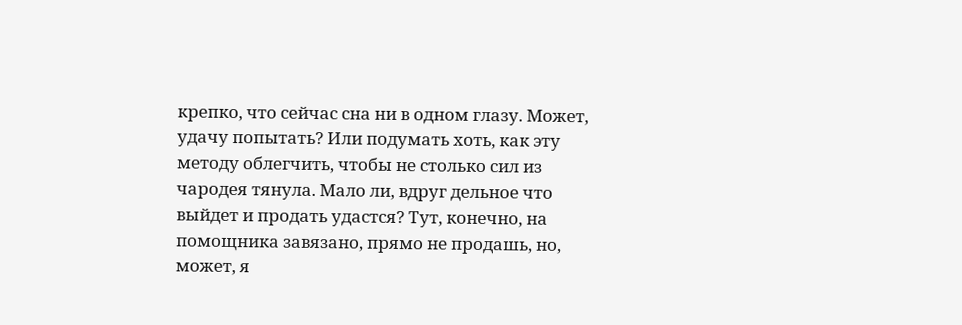крепко, что сейчас сна ни в одном глазу. Может, удачу попытать? Или подумать хоть, как эту методу облегчить, чтобы не столько сил из чародея тянула. Мало ли, вдруг дельное что выйдет и продать удастся? Тут, конечно, на помощника завязано, прямо не продашь, но, может, я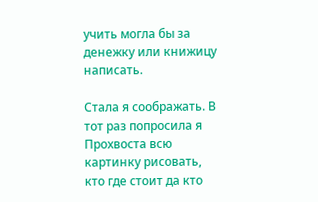учить могла бы за денежку или книжицу написать.

Стала я соображать. В тот раз попросила я Прохвоста всю картинку рисовать, кто где стоит да кто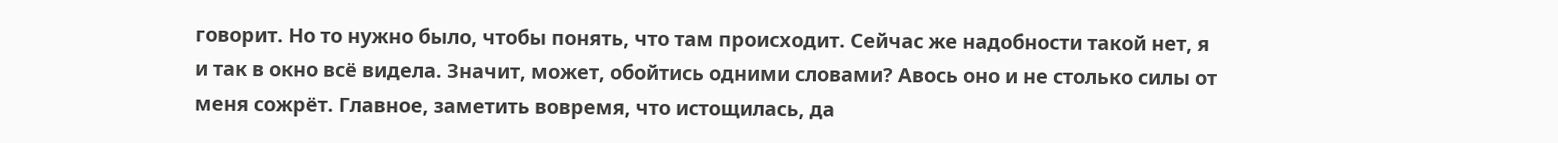говорит. Но то нужно было, чтобы понять, что там происходит. Сейчас же надобности такой нет, я и так в окно всё видела. Значит, может, обойтись одними словами? Авось оно и не столько силы от меня сожрёт. Главное, заметить вовремя, что истощилась, да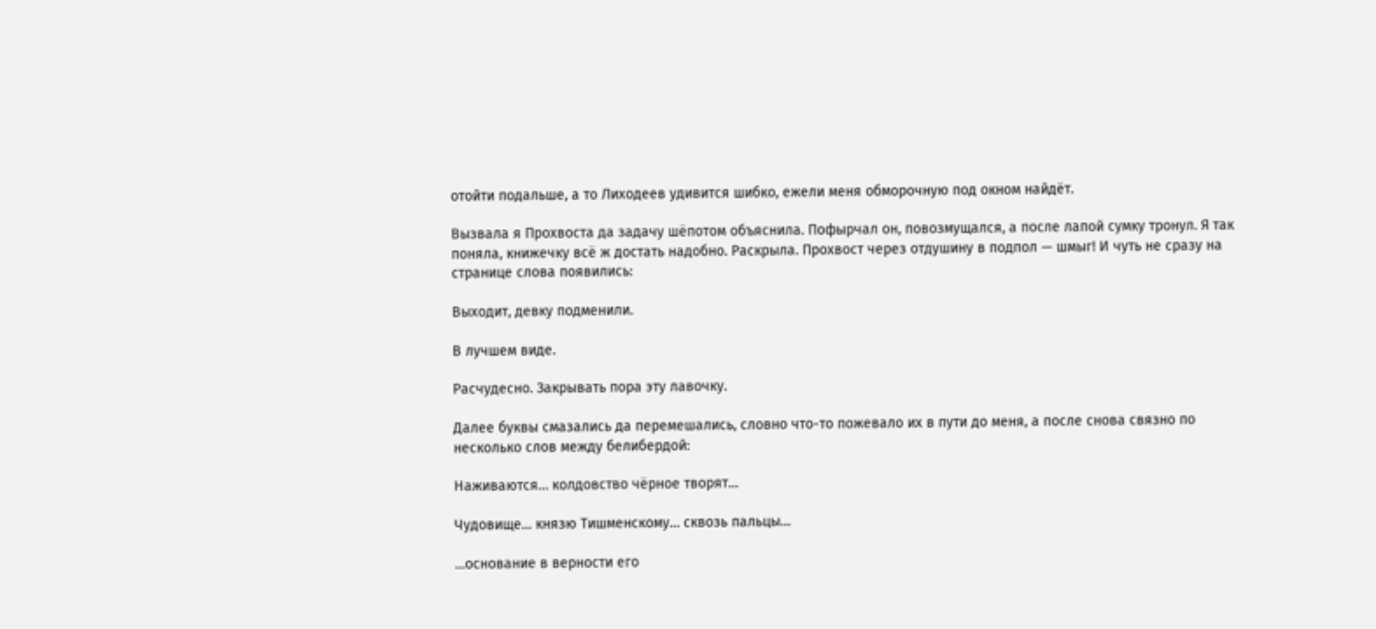отойти подальше, а то Лиходеев удивится шибко, ежели меня обморочную под окном найдёт.

Вызвала я Прохвоста да задачу шёпотом объяснила. Пофырчал он, повозмущался, а после лапой сумку тронул. Я так поняла, книжечку всё ж достать надобно. Раскрыла. Прохвост через отдушину в подпол — шмыг! И чуть не сразу на странице слова появились:

Выходит, девку подменили.

В лучшем виде.

Расчудесно. Закрывать пора эту лавочку.

Далее буквы смазались да перемешались, словно что-то пожевало их в пути до меня, а после снова связно по несколько слов между белибердой:

Наживаются… колдовство чёрное творят…

Чудовище… князю Тишменскому… сквозь пальцы…

…основание в верности его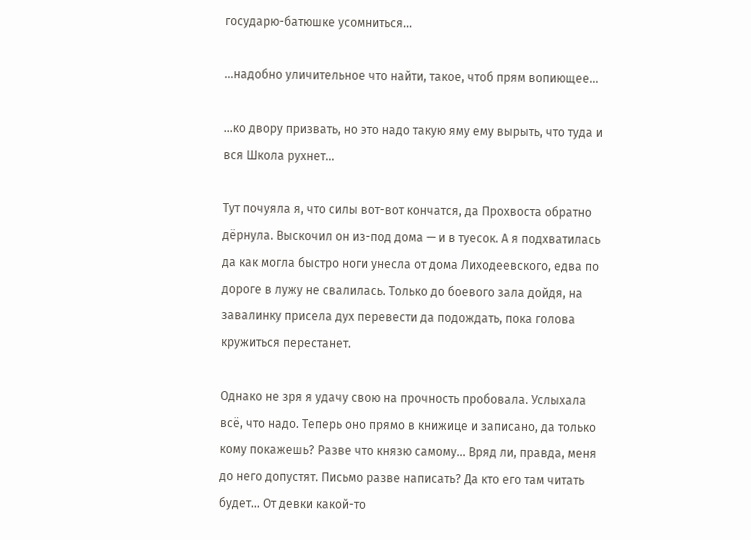государю-батюшке усомниться…

…надобно уличительное что найти, такое, чтоб прям вопиющее…

…ко двору призвать, но это надо такую яму ему вырыть, что туда и вся Школа рухнет…

Тут почуяла я, что силы вот-вот кончатся, да Прохвоста обратно дёрнула. Выскочил он из-под дома — и в туесок. А я подхватилась да как могла быстро ноги унесла от дома Лиходеевского, едва по дороге в лужу не свалилась. Только до боевого зала дойдя, на завалинку присела дух перевести да подождать, пока голова кружиться перестанет.

Однако не зря я удачу свою на прочность пробовала. Услыхала всё, что надо. Теперь оно прямо в книжице и записано, да только кому покажешь? Разве что князю самому… Вряд ли, правда, меня до него допустят. Письмо разве написать? Да кто его там читать будет… От девки какой-то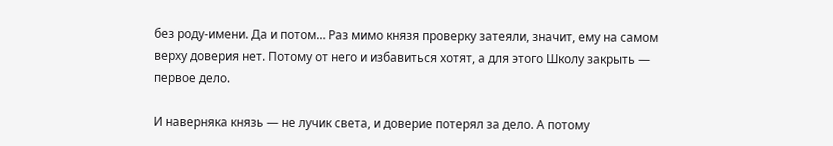без роду-имени. Да и потом… Раз мимо князя проверку затеяли, значит, ему на самом верху доверия нет. Потому от него и избавиться хотят, а для этого Школу закрыть — первое дело.

И наверняка князь — не лучик света, и доверие потерял за дело. А потому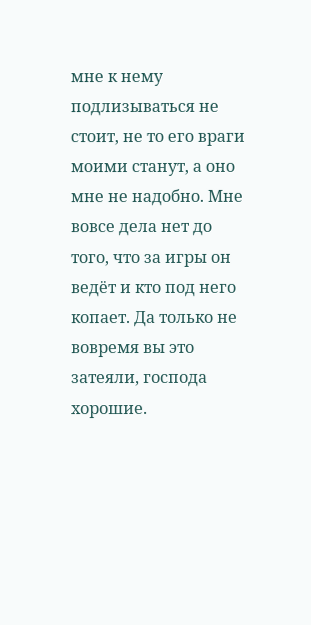мне к нему подлизываться не стоит, не то его враги моими станут, а оно мне не надобно. Мне вовсе дела нет до того, что за игры он ведёт и кто под него копает. Да только не вовремя вы это затеяли, господа хорошие.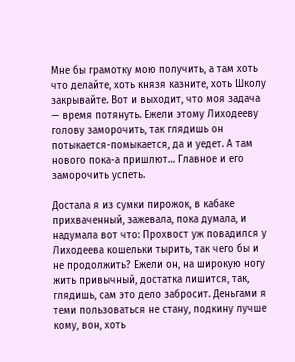Мне бы грамотку мою получить, а там хоть что делайте, хоть князя казните, хоть Школу закрывайте. Вот и выходит, что моя задача — время потянуть. Ежели этому Лиходееву голову заморочить, так глядишь он потыкается-помыкается, да и уедет. А там нового пока-а пришлют… Главное и его заморочить успеть.

Достала я из сумки пирожок, в кабаке прихваченный, зажевала, пока думала, и надумала вот что: Прохвост уж повадился у Лиходеева кошельки тырить, так чего бы и не продолжить? Ежели он, на широкую ногу жить привычный, достатка лишится, так, глядишь, сам это дело забросит. Деньгами я теми пользоваться не стану, подкину лучше кому, вон, хоть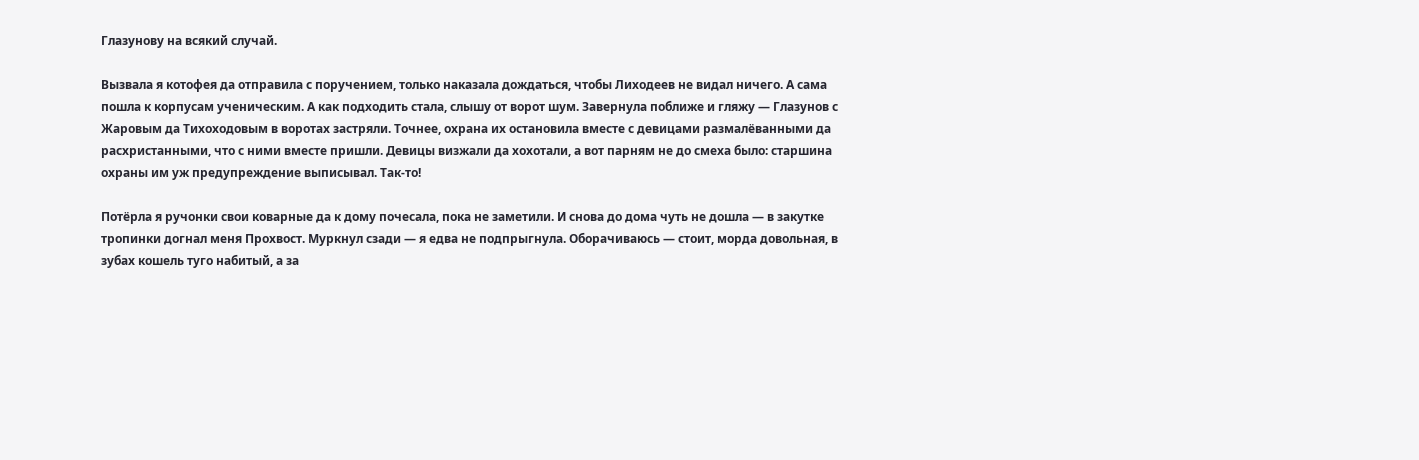Глазунову на всякий случай.

Вызвала я котофея да отправила с поручением, только наказала дождаться, чтобы Лиходеев не видал ничего. А сама пошла к корпусам ученическим. А как подходить стала, слышу от ворот шум. Завернула поближе и гляжу — Глазунов с Жаровым да Тихоходовым в воротах застряли. Точнее, охрана их остановила вместе с девицами размалёванными да расхристанными, что с ними вместе пришли. Девицы визжали да хохотали, а вот парням не до смеха было: старшина охраны им уж предупреждение выписывал. Так-то!

Потёрла я ручонки свои коварные да к дому почесала, пока не заметили. И снова до дома чуть не дошла — в закутке тропинки догнал меня Прохвост. Муркнул сзади — я едва не подпрыгнула. Оборачиваюсь — стоит, морда довольная, в зубах кошель туго набитый, а за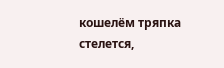кошелём тряпка стелется,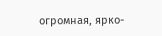огромная, ярко-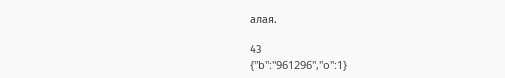алая.

43
{"b":"961296","o":1}